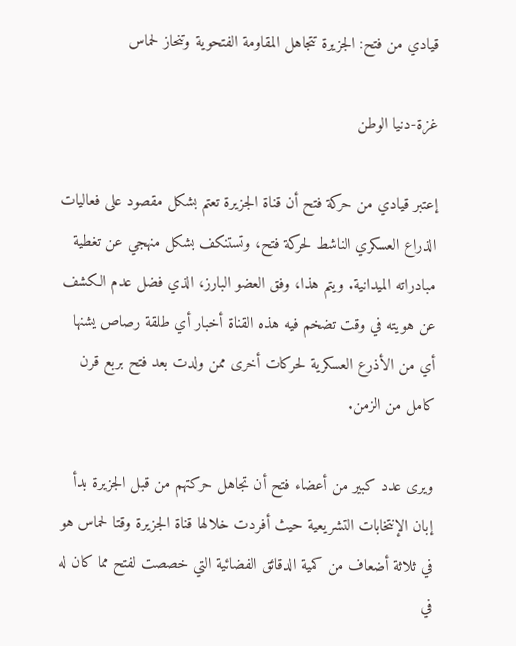قيادي من فتح: الجزيرة تتجاهل المقاومة الفتحوية وتنحاز لحماس

غزة-دنيا الوطن

إعتبر قيادي من حركة فتح أن قناة الجزيرة تعتم بشكل مقصود على فعاليات الذراع العسكري الناشط لحركة فتح، وتستنكف بشكل منهجي عن تغطية مبادراته الميدانية. ويتم هذا، وفق العضو البارز، الذي فضل عدم الكشف عن هويته في وقت تضخم فيه هذه القناة أخبار أي طلقة رصاص يشنها أي من الأذرع العسكرية لحركات أخرى ممن ولدت بعد فتح بربع قرن كامل من الزمن.

ويرى عدد كبير من أعضاء فتح أن تجاهل حركتهم من قبل الجزيرة بدأ إبان الإنتخابات التشريعية حيث أفردت خلالها قناة الجزيرة وقتا لحماس هو في ثلاثة أضعاف من كمية الدقائق الفضائية التي خصصت لفتح مما كان له في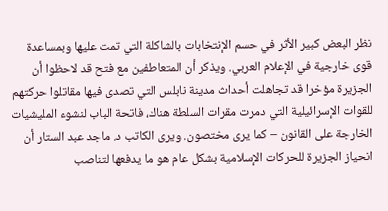نظر البعض كبير الأثر في حسم الإنتخابات بالشاكلة التي تمت عليها وبمساعدة قوى خارجية في الإعلام العربي. ويذكر أن المتعاطفين مع فتح قد لاحظوا أن الجزيرة مؤخرا قد تجاهلت أحداث مدينة نابلس التي تصدى فيها مقاتلوا حركتهم للقوات الإسرائيلية التي دمرت مقرات السلطة هناك، فاتحة الباب لنشوء المليشيات الخارجة على القانون – كما يرى مختصون. ويرى الكاتب د. ماجد عبد الستار أن انحياز الجزيرة للحركات الإسلامية بشكل عام هو ما يدفعها لتناصب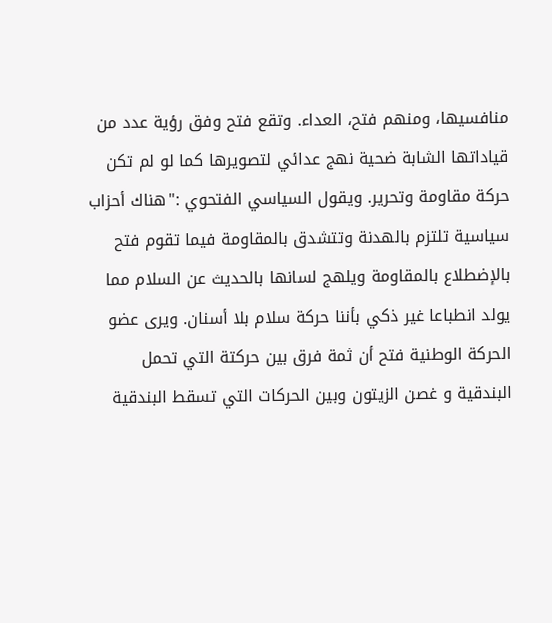منافسيها، ومنهم فتح، العداء. وتقع فتح وفق رؤية عدد من قياداتها الشابة ضحية نهج عدائي لتصويرها كما لو لم تكن حركة مقاومة وتحرير. ويقول السياسي الفتحوي :"هناك أحزاب سياسية تلتزم بالهدنة وتتشدق بالمقاومة فيما تقوم فتح بالإضطلاع بالمقاومة ويلهج لسانها بالحديث عن السلام مما يولد انطباعا غير ذكي بأننا حركة سلام بلا أسنان. ويرى عضو الحركة الوطنية فتح أن ثمة فرق بين حركتة التي تحمل البندقية و غصن الزيتون وبين الحركات التي تسقط البندقية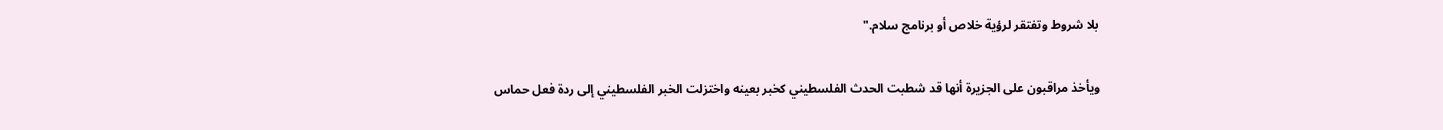بلا شروط وتفتقر لرؤية خلاص أو برنامج سلام."

ويأخذ مراقبون على الجزيرة أنها قد شطبت الحدث الفلسطيني كخبر بعينه واختزلت الخبر الفلسطيني إلى ردة فعل حماس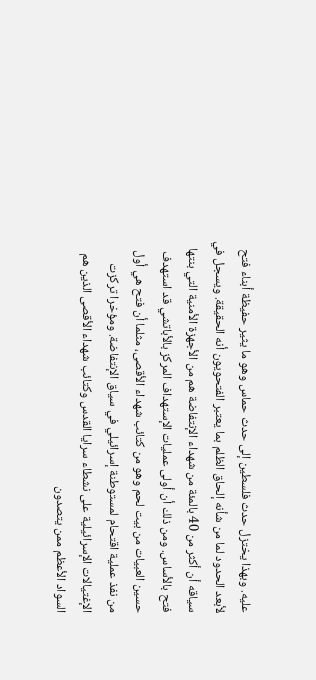عليه. وبهذا يختزل حدث فلسطين إلى حدث حماس وهو ما يثير حفيظة أبناء فتح لأبعد الحدود لما من شأنه إلحاق الظلم بما يعتبر الفتحويون أنه الحقيقة. ويسجل في سياقه أن أكثر من 40 بالمئة من شهداء الإنتفاضة هم من الأجهزة الأمنية التي بنتها فتح بالأساس. ومن ذلك أن أولى عمليات الإستهداف المركز بالأباتشي قد استهدف حسين العبيات من بيت لحم وهو من كتائب شهداء الأقصى، مثلما أن فتح هي أول من نفذ عملية اقتحام لمستوطنة إسرائيلي في سياق الإنتفاضة. ومؤخرا تركزت الإغتيالات الإسرائيلية على نشطاء سرايا القدس وكتائب شهداء الأقصى الذين هم السواد الأعظم ممن يتصدون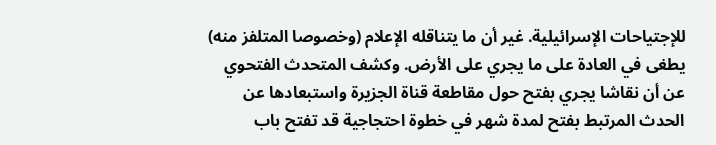للإجتياحات الإسرائيلية. غير أن ما يتناقله الإعلام (وخصوصا المتلفز منه) يطغى في العادة على ما يجري على الأرض. وكشف المتحدث الفتحوي عن أن نقاشا يجري بفتح حول مقاطعة قناة الجزيرة واستبعادها عن الحدث المرتبط بفتح لمدة شهر في خطوة احتجاجية قد تفتح باب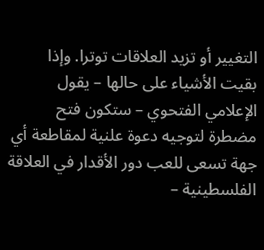التغيير أو تزيد العلاقات توترا. وإذا بقيت الأشياء على حالها – يقول الإعلامي الفتحوي – ستكون فتح مضطرة لتوجيه دعوة علنية لمقاطعة أي جهة تسعى للعب دور الأقدار في العلاقة الفلسطينية –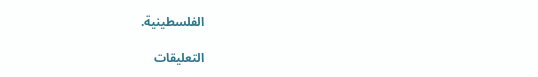الفلسطينية.

التعليقات